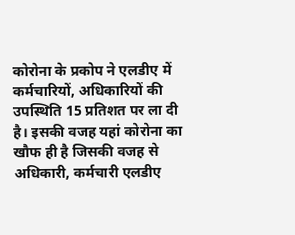कोरोना के प्रकोप ने एलडीए में कर्मचारियों, अधिकारियों की उपस्थिति 15 प्रतिशत पर ला दी है। इसकी वजह यहां कोरोना का खौफ ही है जिसकी वजह से अधिकारी, कर्मचारी एलडीए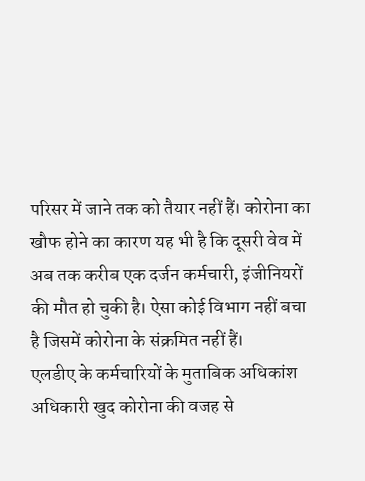परिसर में जाने तक को तैयार नहीं हैं। कोरोना का खौफ होने का कारण यह भी है कि दूसरी वेव में अब तक करीब एक दर्जन कर्मचारी, इंजीनियरों की मौत हो चुकी है। ऐसा कोई विभाग नहीं बचा है जिसमें कोरोना के संक्रमित नहीं हैं।
एलडीए के कर्मचारियों के मुताबिक अधिकांश अधिकारी खुद कोरोना की वजह से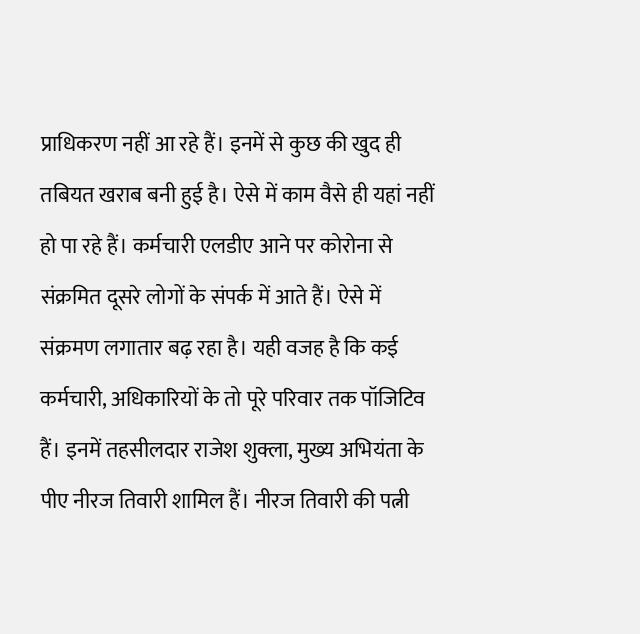प्राधिकरण नहीं आ रहे हैं। इनमें से कुछ की खुद ही तबियत खराब बनी हुई है। ऐसे में काम वैसे ही यहां नहीं हो पा रहे हैं। कर्मचारी एलडीए आने पर कोरोना से संक्रमित दूसरे लोगों के संपर्क में आते हैं। ऐसे में संक्रमण लगातार बढ़ रहा है। यही वजह है कि कई कर्मचारी, अधिकारियों के तो पूरे परिवार तक पॉजिटिव हैं। इनमें तहसीलदार राजेश शुक्ला, मुख्य अभियंता के पीए नीरज तिवारी शामिल हैं। नीरज तिवारी की पत्नी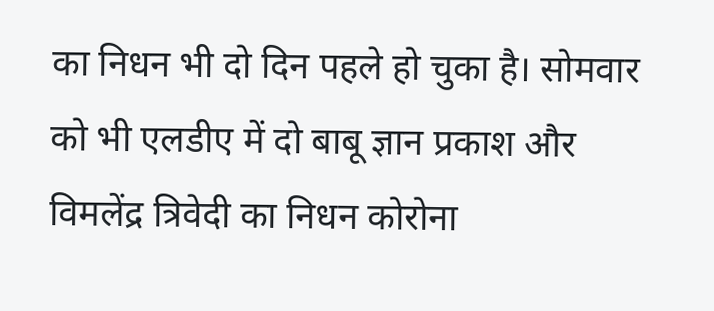का निधन भी दो दिन पहले हो चुका है। सोमवार को भी एलडीए में दो बाबू ज्ञान प्रकाश और विमलेंद्र त्रिवेदी का निधन कोरोना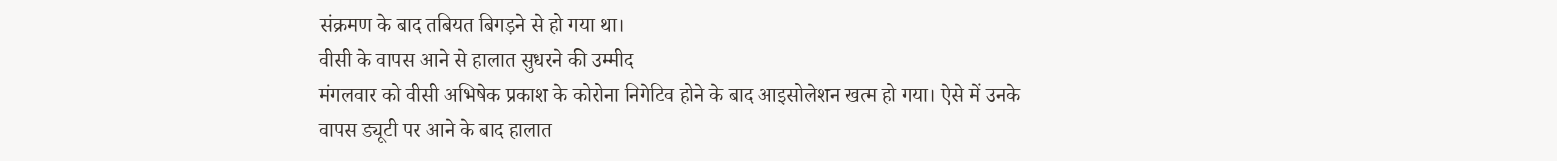संक्रमण के बाद तबियत बिगड़ने से हो गया था।
वीसी के वापस आने से हालात सुधरने की उम्मीद
मंगलवार को वीसी अभिषेक प्रकाश के कोरोना निगेटिव होने के बाद आइसोलेशन खत्म हो गया। ऐसे में उनके वापस ड्यूटी पर आने के बाद हालात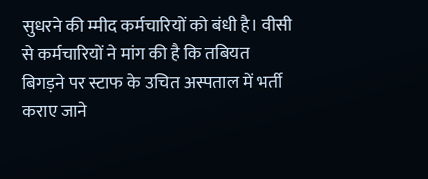सुधरने की म्मीद कर्मचारियों को बंधी है। वीसी से कर्मचारियों ने मांग की है कि तबियत बिगड़ने पर स्टाफ के उचित अस्पताल में भर्ती कराए जाने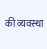की व्यवस्था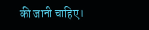की जानी चाहिए।